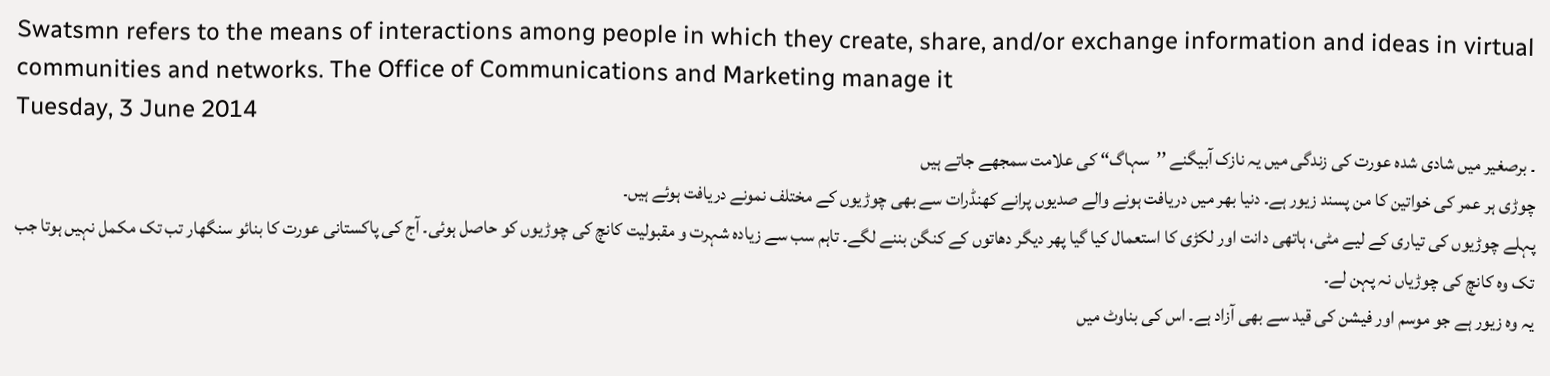Swatsmn refers to the means of interactions among people in which they create, share, and/or exchange information and ideas in virtual communities and networks. The Office of Communications and Marketing manage it
Tuesday, 3 June 2014
۔ برصغیر میں شادی شدہ عورت کی زندگی میں یہ نازک آبیگنے ’’سہاگ‘‘ کی علامت سمجھے جاتے ہیں
چوڑی ہر عمر کی خواتین کا من پسند زیور ہے۔ دنیا بھر میں دریافت ہونے والے صدیوں پرانے کھنڈرات سے بھی چوڑیوں کے مختلف نمونے دریافت ہوئے ہیں۔
پہلے چوڑیوں کی تیاری کے لیے مٹی، ہاتھی دانت اور لکڑی کا استعمال کیا گیا پھر دیگر دھاتوں کے کنگن بننے لگے۔ تاہم سب سے زیادہ شہرت و مقبولیت کانچ کی چوڑیوں کو حاصل ہوئی۔ آج کی پاکستانی عورت کا بنائو سنگھار تب تک مکمل نہیں ہوتا جب تک وہ کانچ کی چوڑیاں نہ پہن لے۔
یہ وہ زیور ہے جو موسم اور فیشن کی قید سے بھی آزاد ہے۔ اس کی بناوٹ میں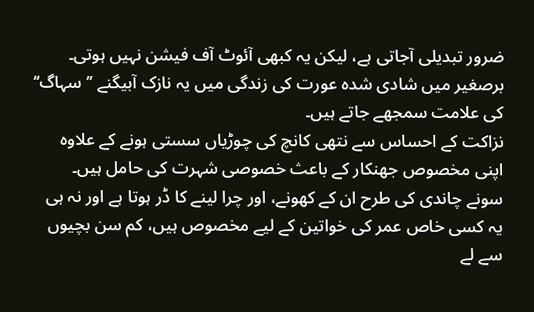ضرور تبدیلی آجاتی ہے، لیکن یہ کبھی آئوٹ آف فیشن نہیں ہوتی۔ برصغیر میں شادی شدہ عورت کی زندگی میں یہ نازک آبیگنے ’’سہاگ‘‘ کی علامت سمجھے جاتے ہیں۔
نزاکت کے احساس سے نتھی کانچ کی چوڑیاں سستی ہونے کے علاوہ اپنی مخصوص جھنکار کے باعث خصوصی شہرت کی حامل ہیں۔
سونے چاندی کی طرح ان کے کھونے، اور چرا لینے کا ڈر ہوتا ہے اور نہ ہی یہ کسی خاص عمر کی خواتین کے لیے مخصوص ہیں، کم سن بچیوں سے لے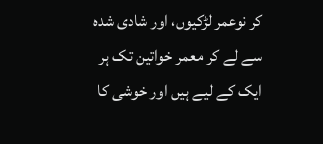کر نوعمر لڑکیوں، اور شادی شدہ سے لے کر معمر خواتین تک ہر ایک کے لیے ہیں اور خوشی کا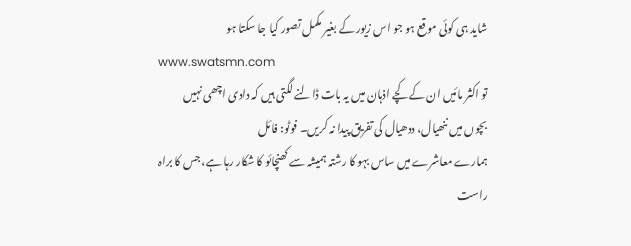شاید ہی کوئی موقع ہو جو اس زیور کے بغیر مکمل تصور کیا جا سکتا ہو
www.swatsmn.com
تو اکثر مائیں ان کے کچے اذہان میں یہ بات ڈالنے لگتی ہیں کہ دادی اچھی نہیں
بچوں میں ننھیال، ددھیال کی تفریق پیدا نہ کریں۔ فوٹو: فائل
ہمارے معاشرے میں ساس بہو کا رشتہ ہمیشہ سے کھنچائو کا شکار رہا ہے، جس کا براہ راست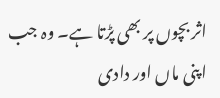اثر بچوں پر بھی پڑتا ہے۔ وہ جب اپنی ماں اور دادی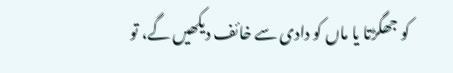کو جھگڑتا یا ماں کو دادی سے خائف دیکھیں گے، تو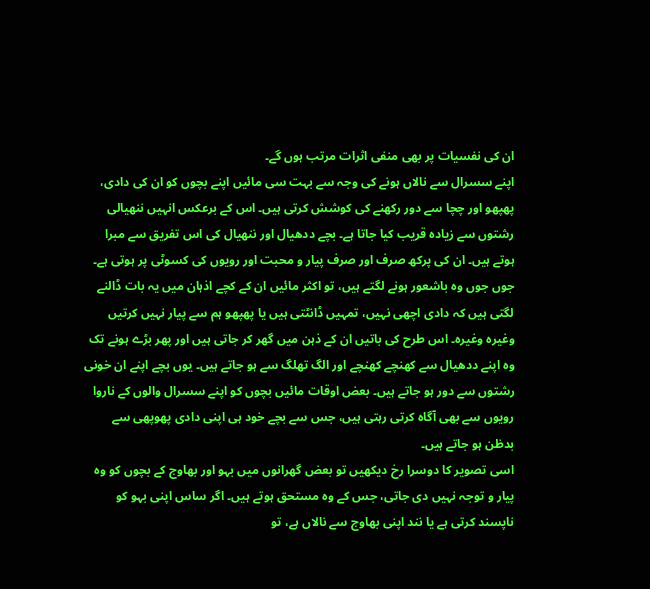ان کی نفسیات پر بھی منفی اثرات مرتب ہوں گے۔
اپنے سسرال سے نالاں ہونے کی وجہ سے بہت سی مائیں اپنے بچوں کو ان کی دادی، پھپھو اور چچا سے دور رکھنے کی کوشش کرتی ہیں۔ اس کے برعکس انہیں ننھیالی رشتوں سے زیادہ قریب کیا جاتا ہے۔ بچے ددھیال اور ننھیال کی اس تفریق سے مبرا ہوتے ہیں۔ ان کی پرکھ صرف اور صرف پیار و محبت اور رویوں کی کسوٹی پر ہوتی ہے۔
جوں جوں وہ باشعور ہونے لگتے ہیں، تو اکثر مائیں ان کے کچے اذہان میں یہ بات ڈالنے لگتی ہیں کہ دادی اچھی نہیں، تمہیں ڈانٹتی ہیں یا پھپھو ہم سے پیار نہیں کرتیں وغیرہ وغیرہ۔ اس طرح کی باتیں ان کے ذہن میں گھر کر جاتی ہیں اور پھر بڑے ہونے تک وہ اپنے ددھیال سے کھنچے کھنچے اور الگ تھلگ سے ہو جاتے ہیں۔ یوں بچے اپنے ان خونی رشتوں سے دور ہو جاتے ہیں۔ بعض اوقات مائیں بچوں کو اپنے سسرال والوں کے ناروا رویوں سے بھی آگاہ کرتی رہتی ہیں، جس سے بچے خود ہی اپنی دادی پھوپھی سے بدظن ہو جاتے ہیں۔
اسی تصویر کا دوسرا رخ دیکھیں تو بعض گھرانوں میں بہو اور بھاوج کے بچوں کو وہ پیار و توجہ نہیں دی جاتی، جس کے وہ مستحق ہوتے ہیں۔ اگر ساس اپنی بہو کو ناپسند کرتی ہے یا نند اپنی بھاوج سے نالاں ہے، تو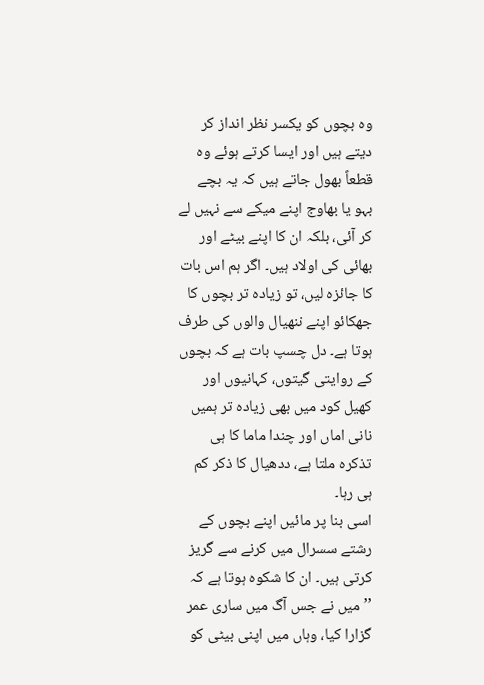وہ بچوں کو یکسر نظر انداز کر دیتے ہیں اور ایسا کرتے ہوئے وہ قطعاً بھول جاتے ہیں کہ یہ بچے بہو یا بھاوج اپنے میکے سے نہیں لے کر آئی، بلکہ ان کا اپنے بیٹے اور بھائی کی اولاد ہیں۔ اگر ہم اس بات کا جائزہ لیں، تو زیادہ تر بچوں کا جھکائو اپنے ننھیال والوں کی طرف ہوتا ہے۔ دل چسپ بات ہے کہ بچوں کے روایتی گیتوں، کہانیوں اور کھیل کود میں بھی زیادہ تر ہمیں نانی اماں اور چندا ماما کا ہی تذکرہ ملتا ہے، ددھیال کا ذکر کم ہی رہا۔
اسی بنا پر مائیں اپنے بچوں کے رشتے سسرال میں کرنے سے گریز کرتی ہیں۔ ان کا شکوہ ہوتا ہے کہ ’’میں نے جس آگ میں ساری عمر گزارا کیا، وہاں میں اپنی بیٹی کو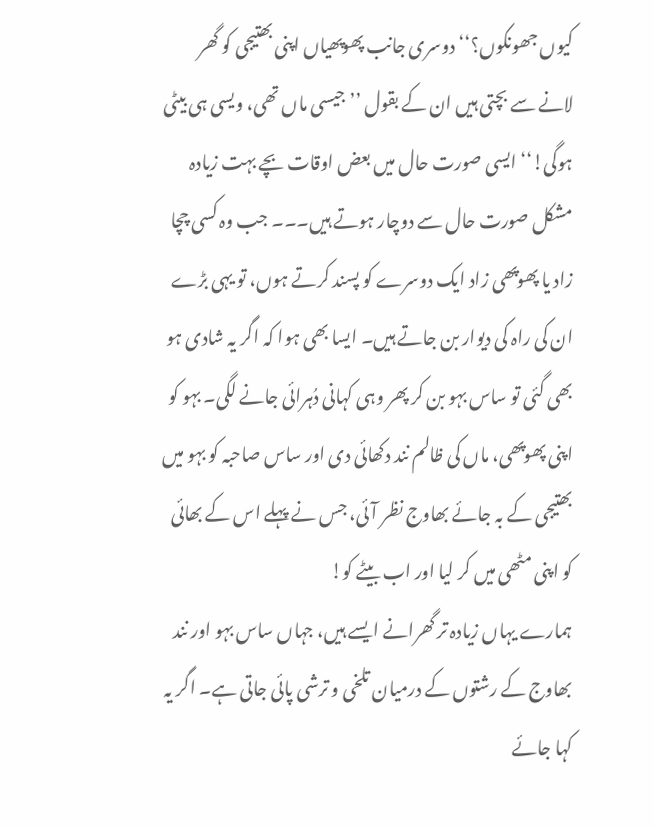کیوں جھونکوں؟‘‘ دوسری جانب پھوپھیاں اپنی بھتیجی کو گھر لانے سے بچتی ہیں ان کے بقول ’’جیسی ماں تھی، ویسی ہی بیٹی ہوگی!‘‘ ایسی صورت حال میں بعض اوقات بچے بہت زیادہ مشکل صورت حال سے دوچار ہوتے ہیں۔۔۔ جب وہ کسی چچا زاد یا پھوپھی زاد ایک دوسرے کو پسند کرتے ہوں، تو یہی بڑے ان کی راہ کی دیوار بن جاتے ہیں۔ ایسا بھی ہوا کہ اگر یہ شادی ہو بھی گئی تو ساس بہو بن کر پھر وہی کہانی دُہرائی جانے لگی۔ بہو کو اپنی پھوپھی، ماں کی ظالم نند دکھائی دی اور ساس صاحبہ کو بہو میں بھتیجی کے بہ جائے بھاوج نظر آئی، جس نے پہلے اس کے بھائی کو اپنی مٹھی میں کر لیا اور اب بیٹے کو!
ہمارے یہاں زیادہ تر گھرانے ایسے ہیں، جہاں ساس بہو اور نند بھاوج کے رشتوں کے درمیان تلخی و ترشی پائی جاتی ہے۔ اگر یہ کہا جائے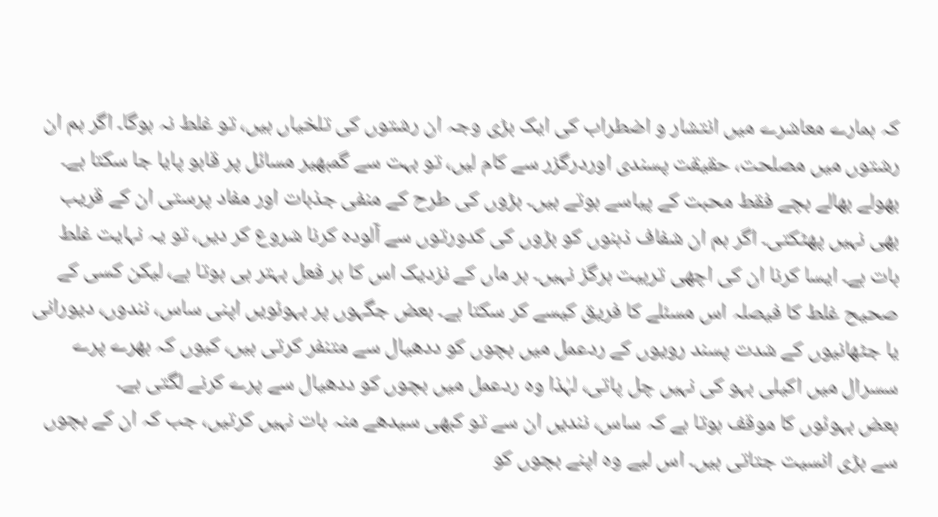کہ ہمارے معاشرے میں انتشار و اضطراب کی ایک بڑی وجہ ان رشتوں کی تلخیاں ہیں، تو غلط نہ ہوگا۔ اگر ہم ان رشتوں میں مصلحت، حقیقت پسندی اوردرگزر سے کام لیں، تو بہت سے گمبھیر مسائل پر قابو پایا جا سکتا ہے۔
بھولے بھالے بچے فقط محبت کے پیاسے ہوتے ہیں۔ بڑوں کی طرح کے منفی جذبات اور مفاد پرستی ان کے قریب بھی نہیں پھٹکتی۔ اگر ہم ان شفاف ذہنوں کو بڑوں کی کدورتوں سے آلودہ کرنا شروع کر دیں، تو یہ نہایت غلط بات ہے۔ ایسا کرنا ان کی اچھی تربیت ہرگز نہیں۔ ہر ماں کے نزدیک اس کا ہر فعل بہتر ہی ہوتا ہے، لیکن کسی کے صحیح غلط کا فیصلہ اس مسئلے کا فریق کیسے کر سکتا ہے۔ بعض جگہوں پر بہوئویں اپنی ساس، نندوں، دیورانی یا جٹھانیوں کے شدت پسند رویوں کے ردعمل میں بچوں کو ددھیال سے متنفر کرتی ہیں، کیوں کہ بھرے پرے سسرال میں اکیلی بہو کی نہیں چل پاتی، لہٰذا وہ ردعمل میں بچوں کو ددھیال سے پرے کرنے لگتی ہے۔
بعض بہوئوں کا موقف ہوتا ہے کہ ساس، نندیں ان سے تو کبھی سیدھے منہ بات نہیں کرتیں، جب کہ ان کے بچوں سے بڑی انسیت جتاتی ہیں۔ اس لیے وہ اپنے بچوں کو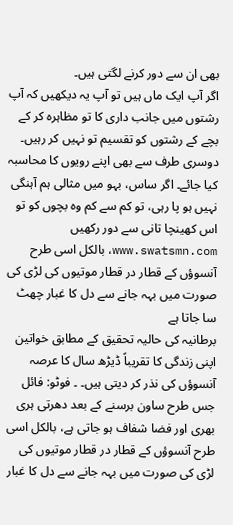بھی ان سے دور کرنے لگتی ہیں۔
اگر آپ ایک ماں ہیں تو آپ یہ دیکھیں کہ آپ رشتوں میں جانب داری کا تو مظاہرہ کر کے بچے کے رشتوں کو تقسیم تو نہیں کر رہیں۔ دوسری طرف سے بھی اپنے رویوں کا محاسبہ کیا جائے۔ اگر ساس، بہو میں مثالی ہم آہنگی نہیں ہو پا رہی، تو کم سے کم وہ بچوں کو تو اس کھینچا تانی سے دور رکھیں
www.swatsmn.com، بالکل اسی طرح آنسوؤں کے قطار در قطار موتیوں کی لڑی کی صورت میں بہہ جانے سے دل کا غبار چھٹ سا جاتا ہے
برطانیہ کی حالیہ تحقیق کے مطابق خواتین اپنی زندگی کا تقریباً ڈیڑھ سال کا عرصہ آنسوؤں کی نذر کر دیتی ہیں۔ ۔ فوٹو: فائل
جس طرح ساون برسنے کے بعد دھرتی ہری بھری اور فضا شفاف ہو جاتی ہے، بالکل اسی طرح آنسوؤں کے قطار در قطار موتیوں کی لڑی کی صورت میں بہہ جانے سے دل کا غبار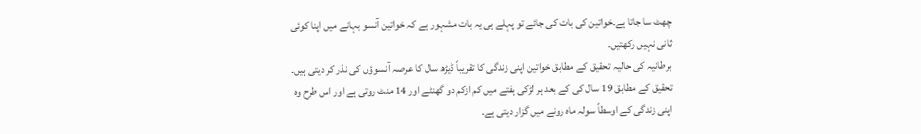چھٹ سا جاتا ہے۔خواتین کی بات کی جائے تو پہلے ہی یہ بات مشہور ہے کہ خواتین آنسو بہانے میں اپنا کوئی ثانی نہیں رکھتیں۔
برطانیہ کی حالیہ تحقیق کے مطابق خواتین اپنی زندگی کا تقریباً ڈیڑھ سال کا عرصہ آنسوؤں کی نذر کر دیتی ہیں۔ تحقیق کے مطابق 19 سال کی کے بعد ہر لڑکی ہفتے میں کم ازکم دو گھنٹے اور 14 منٹ روتی ہے اور اس طرح وہ اپنی زندگی کے اوسطاً سولہ ماہ رونے میں گزار دیتی ہے۔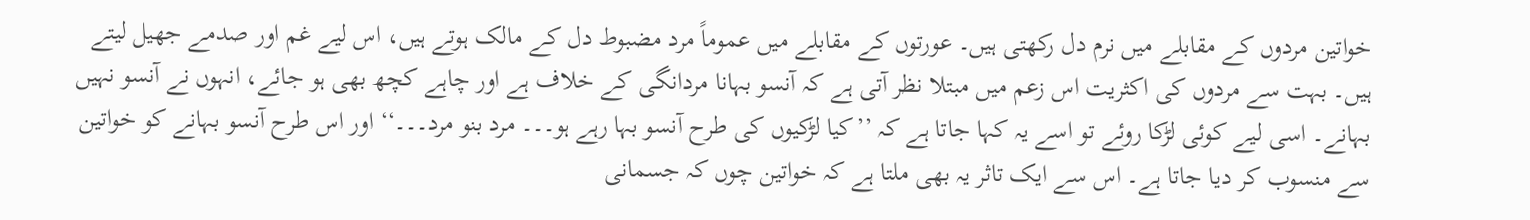خواتین مردوں کے مقابلے میں نرم دل رکھتی ہیں۔ عورتوں کے مقابلے میں عموماً مرد مضبوط دل کے مالک ہوتے ہیں، اس لیے غم اور صدمے جھیل لیتے ہیں۔ بہت سے مردوں کی اکثریت اس زعم میں مبتلا نظر آتی ہے کہ آنسو بہانا مردانگی کے خلاف ہے اور چاہے کچھ بھی ہو جائے، انہوں نے آنسو نہیں بہانے۔ اسی لیے کوئی لڑکا روئے تو اسے یہ کہا جاتا ہے کہ ’’کیا لڑکیوں کی طرح آنسو بہا رہے ہو۔۔۔ مرد بنو مرد۔۔۔‘‘ اور اس طرح آنسو بہانے کو خواتین سے منسوب کر دیا جاتا ہے۔ اس سے ایک تاثر یہ بھی ملتا ہے کہ خواتین چوں کہ جسمانی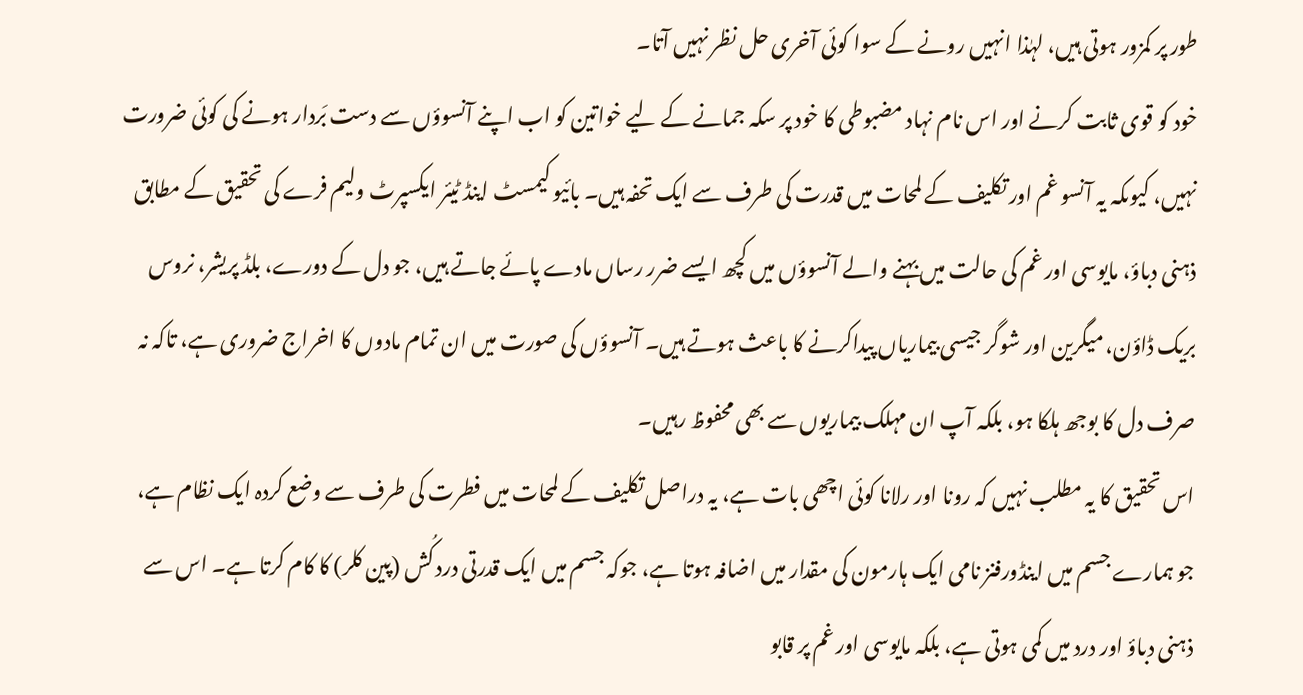طور پر کمزور ہوتی ہیں، لہٰذا انہیں رونے کے سوا کوئی آخری حل نظر نہیں آتا۔
خود کو قوی ثابت کرنے اور اس نام نہاد مضبوطی کا خود پر سکہ جمانے کے لیے خواتین کو اب اپنے آنسوؤں سے دست بَردار ہونے کی کوئی ضرورت نہیں، کیوںکہ یہ آنسو غم اور تکلیف کے لمحات میں قدرت کی طرف سے ایک تحفہ ہیں۔ بائیو کیمسٹ اینڈ ٹیئر ایکسپرٹ ولیم فرے کی تحقیق کے مطابق ذہنی دباؤ، مایوسی اور غم کی حالت میں بہنے والے آنسوؤں میں کچھ ایسے ضرر رساں مادے پائے جاتے ہیں، جو دل کے دورے، بلڈ پریشر، نروس بریک ڈاؤن، میگرین اور شوگر جیسی بیماریاں پیداکرنے کا باعث ہوتے ہیں۔ آنسوؤں کی صورت میں ان تمام مادوں کا اخراج ضروری ہے، تاکہ نہ صرف دل کا بوجھ ہلکا ہو، بلکہ آپ ان مہلک بیماریوں سے بھی محفوظ رہیں۔
اس تحقیق کا یہ مطلب نہیں کہ رونا اور رلانا کوئی اچھی بات ہے، یہ دراصل تکلیف کے لمحات میں فطرت کی طرف سے وضع کردہ ایک نظام ہے، جو ہمارے جسم میں اینڈورفنز نامی ایک ہارمون کی مقدار میں اضافہ ہوتا ہے، جوکہ جسم میں ایک قدرتی درد کُش (پین کلر) کا کام کرتا ہے۔ اس سے ذہنی دباؤ اور درد میں کمی ہوتی ہے، بلکہ مایوسی اور غم پر قابو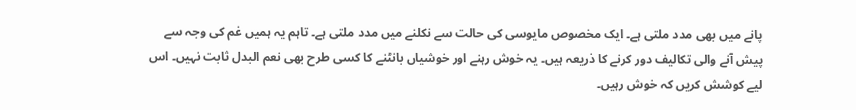پانے میں بھی مدد ملتی ہے۔ ایک مخصوص مایوسی کی حالت سے نکلنے میں مدد ملتی ہے۔ تاہم یہ ہمیں غم کی وجہ سے پیش آنے والی تکالیف دور کرنے کا ذریعہ ہیں۔ یہ خوش رہنے اور خوشیاں بانٹنے کا کسی طرح بھی نعم البدل ثابت نہیں۔ اس لیے کوشش کریں کہ خوش رہیں۔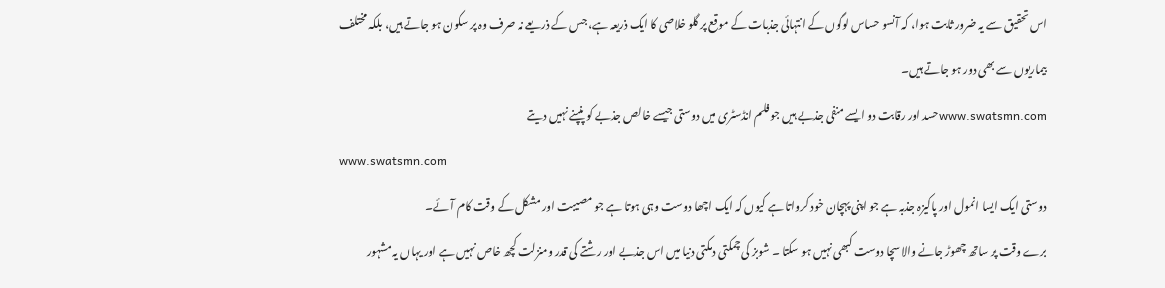اس تحقیق سے یہ ضرور ثابت ہوا، کہ آنسو حساس لوگوں کے انتہائی جذبات کے موقع پر گلو خلاصی کا ایک ذریعہ ہے، جس کے ذریعے نہ صرف وہ پر سکون ہو جاتے ہیں، بلکہ مختلف بیماریوں سے بھی دور ہو جاتے ہیں۔
www.swatsmn.comحسد اور رقابت دو ایسے منفی جذبے ہیں جو فلم انڈسٹری میں دوستی جیسے خالص جذبے کو پنپنے نہیں دیتے
www.swatsmn.com
دوستی ایک ایسا انمول اور پاکیزہ جذبہ ہے جو اپنی پہچان خود کرواتا ہے کیوں کہ ایک اچھا دوست وہی ہوتا ہے جو مصیبت اور مشکل کے وقت کام آئے۔
برے وقت پر ساتھ چھوڑ جانے والا سچا دوست کبھی نہیں ہو سکتا ۔ شوبز کی چمکتی دمکتی دنیا میں اس جذبے اور رشتے کی قدر ومنزلت کچھ خاص نہیں ہے اور یہاں یہ مشہور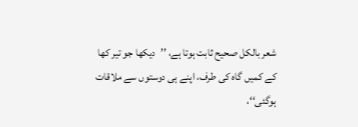شعر بالکل صحیح ثابت ہوتا ہے، ’’دیکھا جو تیر کھا کے کمیں گاہ کی طرف، اپنے ہی دوستوں سے ملاقات ہوگئی‘‘،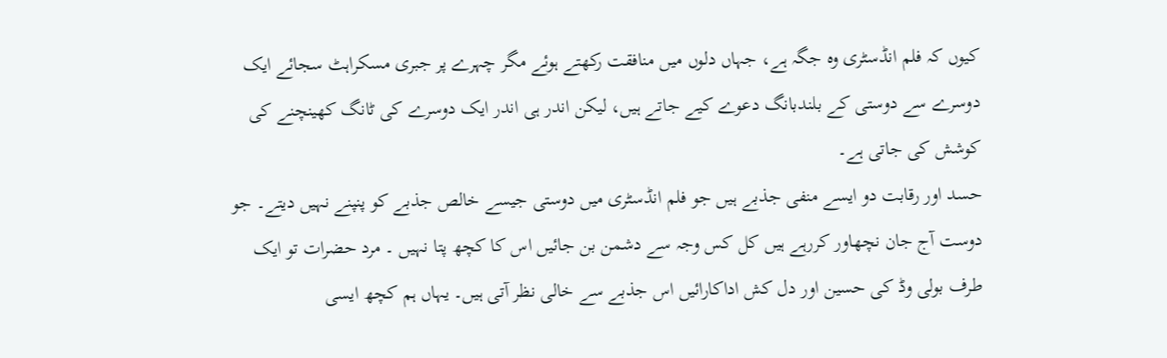کیوں کہ فلم انڈسٹری وہ جگہ ہے، جہاں دلوں میں منافقت رکھتے ہوئے مگر چہرے پر جبری مسکراہٹ سجائے ایک دوسرے سے دوستی کے بلندبانگ دعوے کیے جاتے ہیں، لیکن اندر ہی اندر ایک دوسرے کی ٹانگ کھینچنے کی کوشش کی جاتی ہے۔
حسد اور رقابت دو ایسے منفی جذبے ہیں جو فلم انڈسٹری میں دوستی جیسے خالص جذبے کو پنپنے نہیں دیتے۔ جو دوست آج جان نچھاور کررہے ہیں کل کس وجہ سے دشمن بن جائیں اس کا کچھ پتا نہیں ۔ مرد حضرات تو ایک طرف بولی وڈ کی حسین اور دل کش اداکارائیں اس جذبے سے خالی نظر آتی ہیں۔ یہاں ہم کچھ ایسی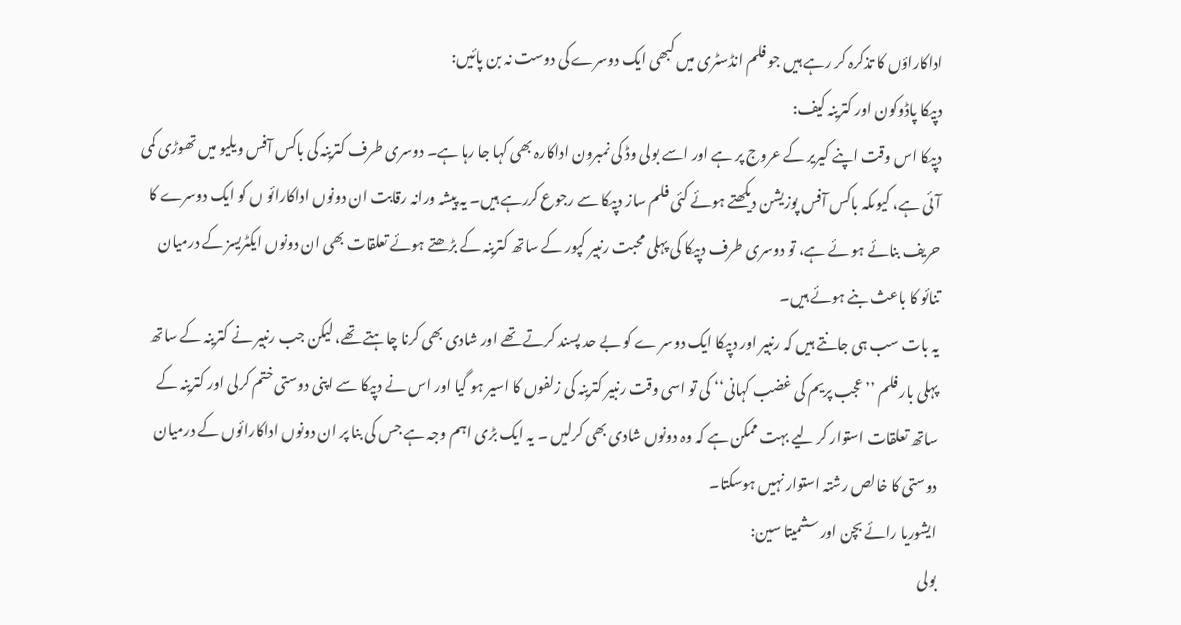اداکاراؤں کا تذکرہ کر رہے ہیں جو فلم انڈسٹری میں کبھی ایک دوسرے کی دوست نہ بن پائیں:
دپیکا پاڈوکون اور کترینہ کیف:
دپیکا اس وقت اپنے کیریر کے عروج پر ہے اور اسے بولی وڈ کی نمبرون اداکارہ بھی کہا جا رہا ہے۔ دوسری طرف کترینہ کی باکس آفس ویلیو میں تھوڑی کمی آئی ہے، کیوںکہ باکس آفس پوزیشن دیکھتے ہوئے کئی فلم ساز دپیکا سے رجوع کررہے ہیں۔ یہ پیشہ ورانہ رقابت ان دونوں اداکارائو ں کو ایک دوسرے کا حریف بنائے ہو ئے ہے، تو دوسری طرف دپیکا کی پہلی محبت رنبیر کپور کے ساتھ کترینہ کے بڑھتے ہوئے تعلقات بھی ان دونوں ایکٹریسز کے درمیان تنائو کا باعث بنے ہوئے ہیں۔
یہ بات سب ہی جانتے ہیں کہ رنبیر اور دپیکا ایک دوسر ے کو بے حد پسند کرتے تھے اور شادی بھی کرنا چاہتے تھے، لیکن جب رنبیر نے کترینہ کے ساتھ پہلی بار فلم ’’عجب پریم کی غضب کہانی‘‘ کی تو اسی وقت رنبیر کترینہ کی زلفوں کا اسیر ہو گیا اور اس نے دپیکا سے اپنی دوستی ختم کرلی اور کترینہ کے ساتھ تعلقات استوار کر لیے بہت ممکن ہے کہ وہ دونوں شادی بھی کرلیں ۔ یہ ایک بڑی اہم وجہ ہے جس کی بنا پر ان دونوں اداکارائوں کے درمیان دوستی کا خالص رشتہ استوار نہیں ہوسکتا۔
ایشوریا رائے بچن اور سشمیتا سین:
بولی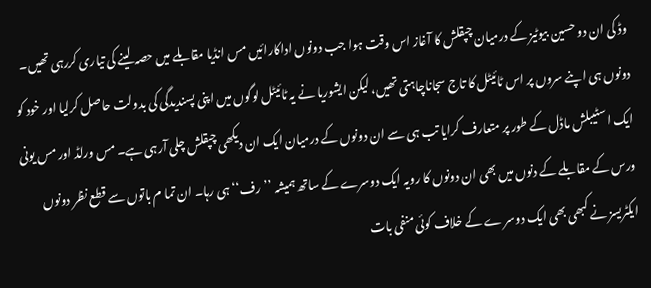وڈ کی ان دو حسین بیوٹیز کے درمیان چپقلش کا آغاز اس وقت ہوا جب دونوں اداکارائیں مس انڈیا مقابلے میں حصہ لینے کی تیاری کررہی تھیں۔ دونوں ہی اپنے سروں پر اس ٹائیٹل کا تاج سجاناچاہتی تھیں، لیکن ایشوریا نے یہ ٹائیٹل لوگوں میں اپنی پسندیدگی کی بدولت حاصل کرلیا اور خود کو ایک اسٹیبلش ماڈل کے طور پر متعارف کرایا تب ہی سے ان دونوں کے درمیان ایک ان دیکھی چپقلش چلی آرہی ہے۔ مس ورلڈ اور مس یونی ورس کے مقابلے کے دنوں میں بھی ان دونوں کا رویہ ایک دوسرے کے ساتھ ہمیشہ ’’رف‘‘ ہی رہا۔ ان تما م باتوں سے قطع نظر دونوں ایکٹریسز نے کبھی بھی ایک دوسر ے کے خلاف کوئی منفی بات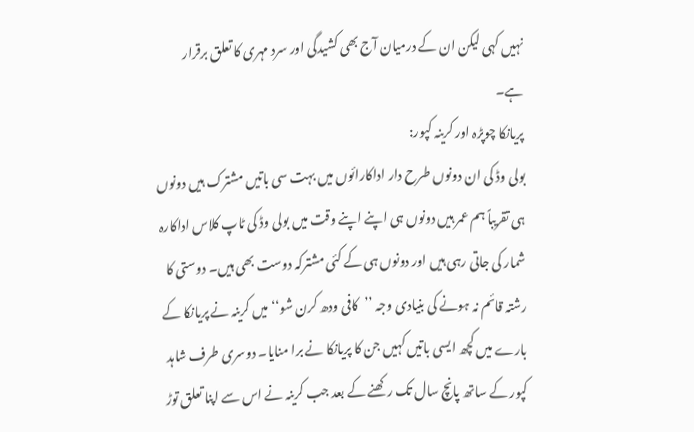نہیں کہی لیکن ان کے درمیان آج بھی کشیدگی اور سرد مہری کا تعلق برقرار ہے۔
پریانکا چوپڑہ اور کرینہ کپور:
بولی وڈ کی ان دونوں طرح دار اداکارائوں میں بہت سی باتیں مشترک ہیں دونوں ہی تقریباً ہم عمر ہیں دونوں ہی اپنے اپنے وقت میں بولی وڈ کی ٹاپ کلاس اداکارہ شمار کی جاتی رہی ہیں اور دونوں ہی کے کئی مشترکہ دوست بھی ہیں۔ دوستی کا رشتہ قائم نہ ہونے کی بنیادی وجہ ’’کافی ودھ کرن شو‘‘ میں کرینہ نے پریانکا کے بارے میں کچھ ایسی باتیں کہیں جن کا پریانکا نے برا منایا۔ دوسری طرف شاہد کپور کے ساتھ پانچ سال تک رکھنے کے بعد جب کرینہ نے اس سے اپنا تعلق توڑ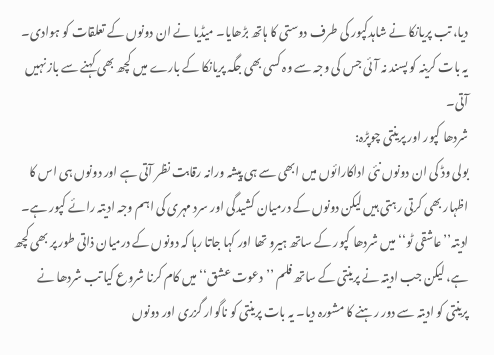دیا، تب پریانکا نے شاہدکپور کی طرف دوستی کا ہاتھ بڑھایا۔ میڈیا نے ان دونوں کے تعلقات کو ہوادی۔ یہ بات کرینہ کو پسند نہ آئی جس کی وجہ سے وہ کسی بھی جگہ پریانکا کے بارے میں کچھ بھی کہنے سے باز نہیں آتی۔
شردھا کپور اور پرینتی چوپڑہ:
بولی وڈ کی ان دونوں نئی اداکارائوں میں ابھی سے ہی پیشہ ورانہ رقابت نظر آتی ہے اور دونوں ہی اس کا اظہار بھی کرتی رہتی ہیں لیکن دونوں کے درمیان کشیدگی اور سرد مہری کی اہم وجہ ادیتہ رائے کپور ہے۔ ادیتہ’’عاشقی ٹو‘‘ میں شردھا کپور کے ساتھ ہیرو تھا اور کہا جاتا رہا کہ دونوں کے درمیان ذاتی طور پر بھی کچھ ہے، لیکن جب ادیتہ نے پرینتی کے ساتھ فلم ’’دعوت عشق‘‘ میں کام کرنا شروع کیا تب شردھا نے پرینتی کو ادیتہ سے دور رہنے کا مشورہ دیا۔ یہ بات پرینتی کو ناگوار گزری اور دونوں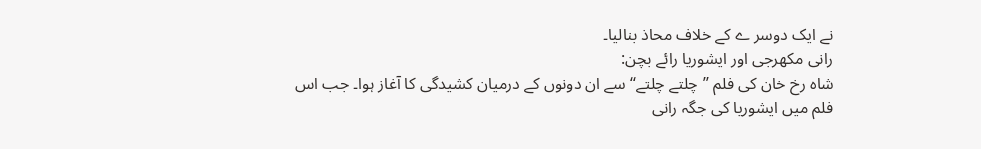نے ایک دوسر ے کے خلاف محاذ بنالیا۔
رانی مکھرجی اور ایشوریا رائے بچن:
شاہ رخ خان کی فلم ’’چلتے چلتے‘‘ سے ان دونوں کے درمیان کشیدگی کا آغاز ہوا۔ جب اس فلم میں ایشوریا کی جگہ رانی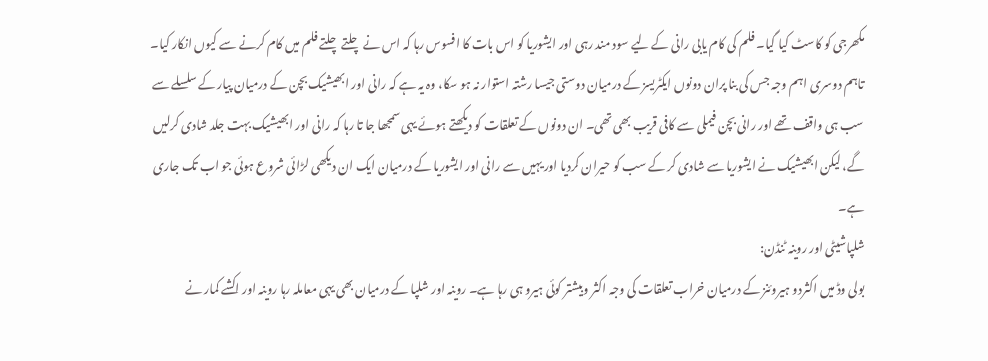مکھرجی کو کاسٹ کیا گیا۔ فلم کی کام یابی رانی کے لیے سود مند رہی اور ایشوریا کو اس بات کا افسوس رہا کہ اس نے چلتے چلتے فلم میں کام کرنے سے کیوں انکار کیا۔ تاہم دوسری اہم وجہ جس کی بنا پران دونوں ایکٹریسز کے درمیان دوستی جیسا رشتہ استوار نہ ہو سکا، وہ یہ ہے کہ رانی اور ابھیشیک بچن کے درمیان پیار کے سلسلے سے سب ہی واقف تھے اور رانی بچن فیملی سے کافی قریب بھی تھی۔ ان دونوں کے تعلقات کو دیکھتے ہوئے یہی سمجھا جا تا رہا کہ رانی اور ابھیشیک بہت جلد شادی کرلیں گے، لیکن ابھیشیک نے ایشوریا سے شادی کر کے سب کو حیران کردیا اور یہیں سے رانی اور ایشوریا کے درمیان ایک ان دیکھی لڑائی شروع ہوئی جو اب تک جاری ہے۔
شلپاشیٹی اور روینہ ٹنڈن:
بولی وڈ میں اکثردو ہیروئنز کے درمیان خراب تعلقات کی وجہ اکثر وبیشتر کوئی ہیرو ہی رہا ہے۔ روینہ اور شلپا کے درمیان بھی یہی معاملہ رہا روینہ اور اکشے کمار نے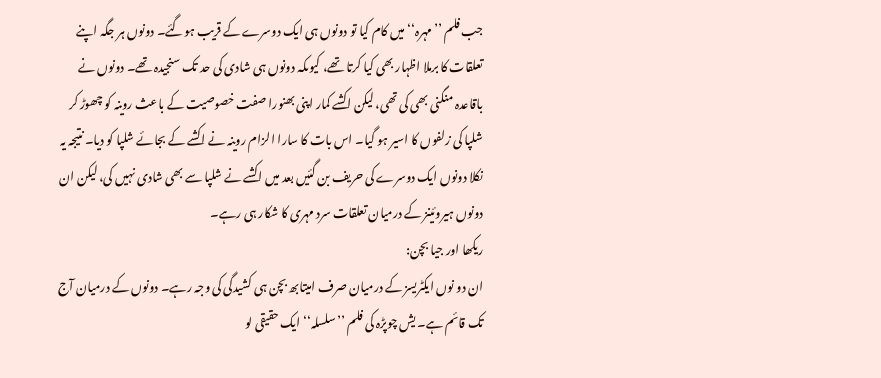جب فلم ’’مہرہ‘‘ میں کام کیا تو دونوں ہی ایک دوسرے کے قریب ہوگئے۔ دونوں ہر جگہ اپنے تعلقات کا برملا اظہار بھی کیا کرتا تھے، کیوںکہ دونوں ہی شادی کی حد تک سنجیدہ تھے۔ دونوں نے باقاعدہ منگنی بھی کی تھی، لیکن اکشے کمار اپنی بھنورا صفت خصوصیت کے باعث روینہ کو چھوڑ کر شلپا کی زلفوں کا اسیر ہو گیا۔ اس بات کا سارا الزام روینہ نے اکشے کے بجائے شلپا کو دیا۔ نتیجہ یہ نکلا دونوں ایک دوسرے کی حریف بن گئیں بعد میں اکشے نے شلپا سے بھی شادی نہیں کی، لیکن ان دونوں ہیروئینز کے درمیان تعلقات سرد مہری کا شکار ہی رہے۔
ریکھا اور جیا بچن:
ان دو نوں ایکٹریسز کے درمیان صرف امیتابھ بچن ہی کشیدگی کی وجہ رہے۔ دونوں کے درمیان آج تک قائم ہے۔ یش چوپڑہ کی فلم ’’سلسلہ‘‘ ایک حقیقی لو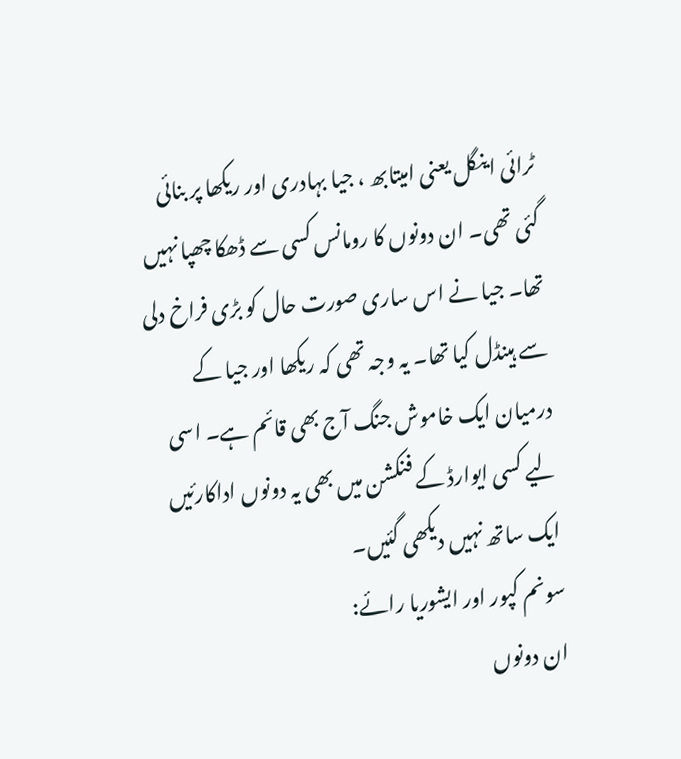ٹرائی اینگل یعنی امیتابھ ، جیا بہادری اور ریکھا پر بنائی گئی تھی۔ ان دونوں کا رومانس کسی سے ڈھکا چھپا نہیں تھا۔ جیا نے اس ساری صورت حال کو بڑی فراخ دلی سے ہینڈل کیا تھا۔ یہ وجہ تھی کہ ریکھا اور جیا کے درمیان ایک خاموش جنگ آج بھی قائم ہے۔ اسی لیے کسی ایوارڈ کے فنکشن میں بھی یہ دونوں اداکارئیں ایک ساتھ نہیں دیکھی گئیں۔
سونم کپور اور ایشوریا رائے:
ان دونوں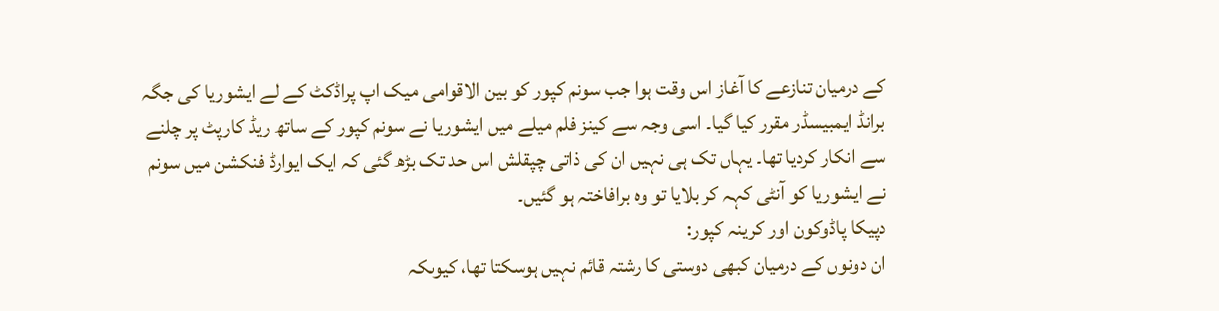کے درمیان تنازعے کا آغاز اس وقت ہوا جب سونم کپور کو بین الاقوامی میک اپ پراڈکٹ کے لے ایشوریا کی جگہ برانڈ ایمبیسڈر مقرر کیا گیا۔ اسی وجہ سے کینز فلم میلے میں ایشوریا نے سونم کپور کے ساتھ ریڈ کارپٹ پر چلنے سے انکار کردیا تھا۔ یہاں تک ہی نہیں ان کی ذاتی چپقلش اس حد تک بڑھ گئی کہ ایک ایوارڈ فنکشن میں سونم نے ایشوریا کو آنٹی کہہ کر بلایا تو وہ برافاختہ ہو گئیں۔
دپیکا پاڈوکون اور کرینہ کپور:
ان دونوں کے درمیان کبھی دوستی کا رشتہ قائم نہیں ہوسکتا تھا، کیوںکہ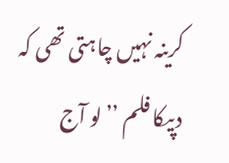کرینہ نہیں چاہتی تھی کہ دپیکا فلم ’’لو آج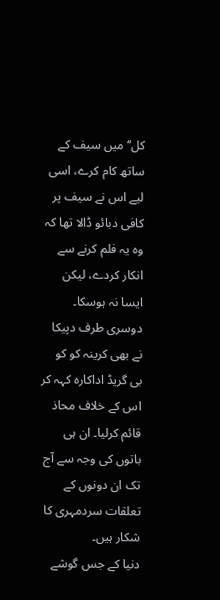کل‘‘ میں سیف کے ساتھ کام کرے، اسی لیے اس نے سیف پر کافی دبائو ڈالا تھا کہ وہ یہ فلم کرنے سے انکار کردے، لیکن ایسا نہ ہوسکا۔ دوسری طرف دپیکا نے بھی کرینہ کو کو بی گریڈ اداکارہ کہہ کر اس کے خلاف محاذ قائم کرلیا۔ ان ہی باتوں کی وجہ سے آج تک ان دونوں کے تعلقات سردمہری کا شکار ہیں۔
دنیا کے جس گوشے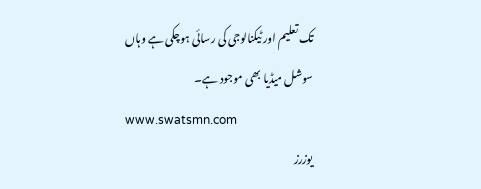تک تعلیم اور ٹیکنالوجی کی رسائی ہوچکی ہے وہاں سوشل میڈیا بھی موجود ہے۔
www.swatsmn.com
یوزرز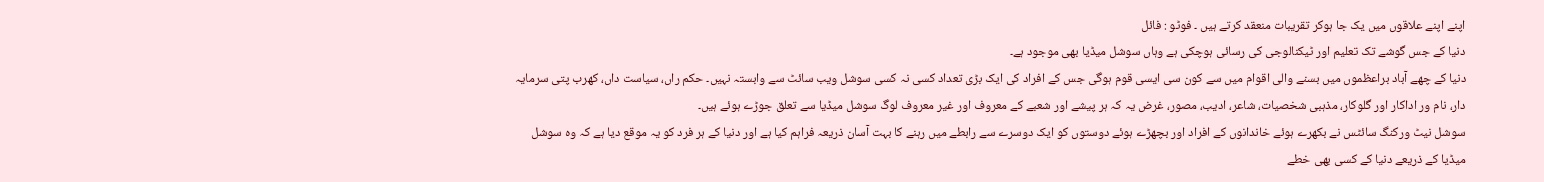اپنے اپنے علاقوں میں یک جا ہوکر تقریبات منعقد کرتے ہیں ۔ فوٹو : فائل
دنیا کے جس گوشے تک تعلیم اور ٹیکنالوجی کی رسائی ہوچکی ہے وہاں سوشل میڈیا بھی موجود ہے۔
دنیا کے چھے آباد براعظموں میں بسنے والی اقوام میں سے کون سی ایسی قوم ہوگی جس کے افراد کی ایک بڑی تعداد کسی نہ کسی سوشل ویب سائٹ سے وابستہ نہیں۔ حکم راں، سیاست داں، کھرب پتی سرمایہ دار، نام ور اداکار اور گلوکار، مذہبی شخصیات، شاعر، ادیب، مصور، غرض یہ کہ ہر پیشے اور شعبے کے معروف اور غیر معروف لوگ سوشل میڈیا سے تعلق جوڑے ہوئے ہیں۔
سوشل نیٹ ورکنگ سائٹس نے بکھرے ہوئے خاندانوں کے افراد اور بچھڑے ہوئے دوستوں کو ایک دوسرے سے رابطے میں رہنے کا بہت آسان ذریعہ فراہم کیا ہے اور دنیا کے ہر فرد کو یہ موقع دیا ہے کہ وہ سوشل میڈیا کے ذریعے دنیا کے کسی بھی خطے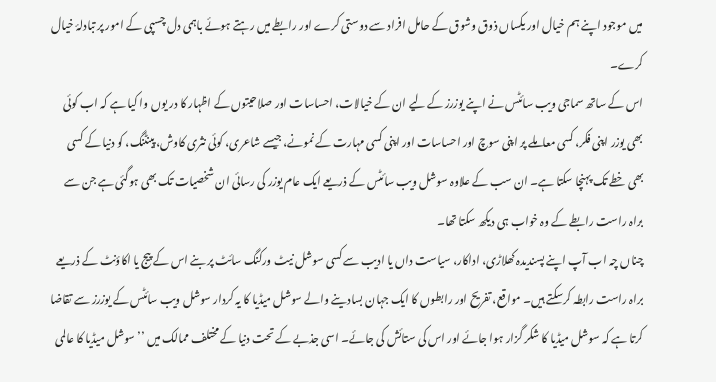میں موجود اپنے ہم خیال اور یکساں ذوق وشوق کے حامل افراد سے دوستی کرے اور رابطے میں رہتے ہوئے باہمی دل چسپی کے امور پر تبادلۂ خیال کرے۔
اس کے ساتھ سماجی ویب سائٹس نے اپنے یوزرز کے لیے ان کے خیالات، احساسات اور صلاحیتوں کے اظہار کا در یوں وا کیا ہے کہ اب کوئی بھی یوزر اپنی فکر، کسی معاملے پر اپنی سوچ اور احساسات اور اپنی کسی مہارت کے نمونے، جیسے شاعری، کوئی نثری کاوش، پینٹنگ، کو دنیا کے کسی بھی خطے تک پہنچا سکتا ہے۔ ان سب کے علاوہ سوشل ویب سائٹس کے ذریعے ایک عام یوزر کی رسائی ان شخصیات تک بھی ہوگئی ہے جن سے براہ راست رابطے کے وہ خواب ہی دیکھ سکتا تھا۔
چناں چہ اب آپ اپنے پسندیدہ کھلاڑی، اداکار، سیاست داں یا ادیب سے کسی سوشل نیٹ ورکنگ سائٹ پر بنے اس کے پیج یا اکاؤنٹ کے ذریعے براہ راست رابطہ کرسکتے ہیں۔ مواقع، تفریح اور رابطوں کا ایک جہان بسادینے والے سوشل میڈیا کا یہ کردار سوشل ویب سائٹس کے یوزرز سے تقاضا کرتا ہے کہ سوشل میڈیا کا شکر گزار ہوا جائے اور اس کی ستائش کی جائے۔ اسی جذبے کے تحت دنیا کے مختلف ممالک میں ’’سوشل میڈیا کا عالمی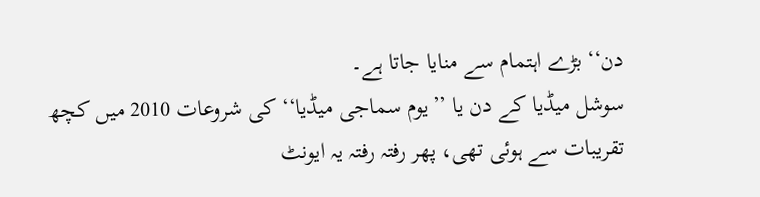دن‘‘ بڑے اہتمام سے منایا جاتا ہے۔
سوشل میڈیا کے دن یا ’’یوم سماجی میڈیا‘‘ کی شروعات 2010 میں کچھ تقریبات سے ہوئی تھی، پھر رفتہ رفتہ یہ ایونٹ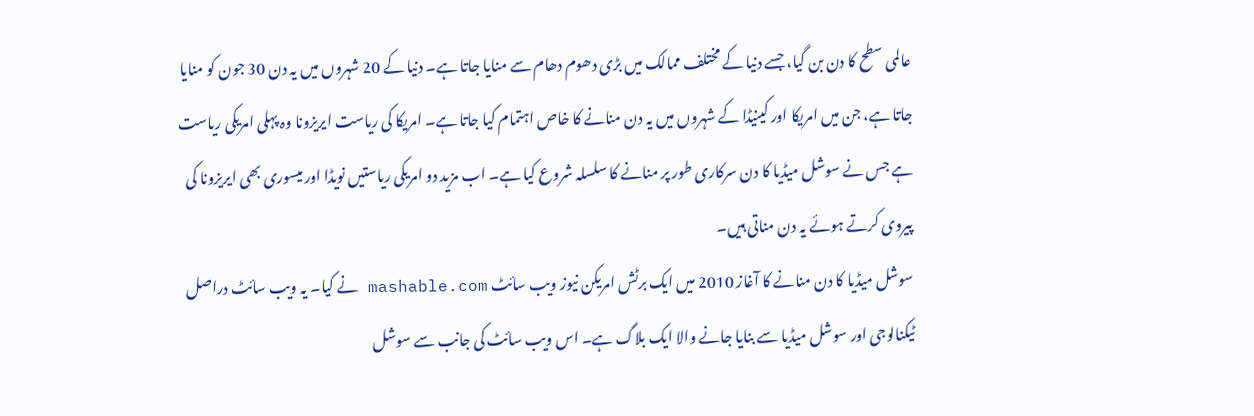عالمی سطح کا دن بن گیا، جسے دنیا کے مختلف ممالک میں بڑی دھوم دھام سے منایا جاتا ہے۔ دنیا کے 20 شہروں میں یہ دن 30 جون کو منایا جاتا ہے، جن میں امریکا اور کینیڈا کے شہروں میں یہ دن منانے کا خاص اہتمام کیا جاتا ہے۔ امریکا کی ریاست ایریزونا وہ پہلی امریکی ریاست ہے جس نے سوشل میڈیا کا دن سرکاری طور پر منانے کا سلسلہ شروع کیا ہے۔ اب مزید دو امریکی ریاستیں نویڈا اور میسوری بھی ایریزونا کی پیروی کرتے ہوئے یہ دن مناتی ہیں۔
سوشل میڈیا کا دن منانے کا آغاز 2010 میں ایک برٹش امریکن نیوز ویب سائٹ mashable.com نے کیا۔ یہ ویب سائٹ دراصل ٹیکنالوجی اور سوشل میڈیا سے بنایا جانے والا ایک بلاگ ہے۔ اس ویب سائٹ کی جانب سے سوشل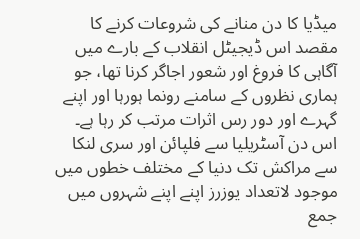میڈیا کا دن منانے کی شروعات کرنے کا مقصد اس ڈیجیٹل انقلاب کے بارے میں آگاہی کا فروغ اور شعور اجاگر کرنا تھا، جو ہماری نظروں کے سامنے رونما ہورہا اور اپنے گہرے اور دور رس اثرات مرتب کر رہا ہے۔ اس دن آسٹریلیا سے فلپائن اور سری لنکا سے مراکش تک دنیا کے مختلف خطوں میں موجود لاتعداد یوزرز اپنے اپنے شہروں میں جمع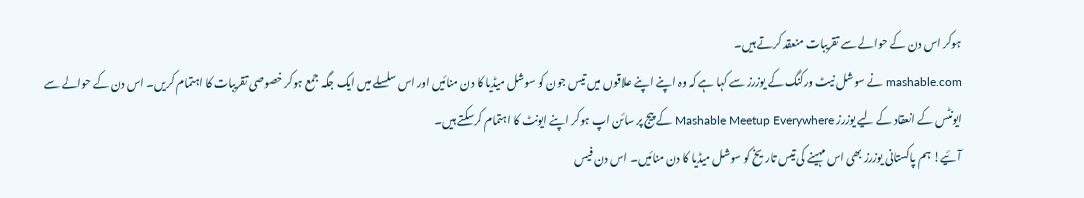ہوکر اس دن کے حوالے سے تقریبات منعقد کرتے ہیں۔
mashable.com نے سوشل نیٹ ورکنگ کے یوزرز سے کہا ہے کہ وہ اپنے اپنے علاقوں میں تیس جون کو سوشل میڈیا کا دن منائیں اور اس سلسلے میں ایک جگہ جمع ہوکر خصوصی تقریبات کا اہتمام کریں۔ اس دن کے حوالے سے ایونٹس کے انعقاد کے لیے یوزرز Mashable Meetup Everywhere کے پیج پر سائن اپ ہوکر اپنے ایونٹ کا اہتمام کرسکتے ہیں۔
آئیے! ہم پاکستانی یوزرز بھی اس مہینے کی تیس تاریخ کو سوشل میڈیا کا دن منائیں۔ اس دن فیس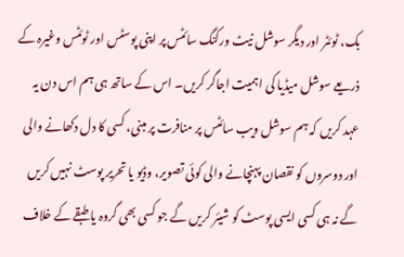بک، ٹوئٹر اور دیگر سوشل نیٹ ورکنگ سائٹس پر اپنی پوسٹس اور ٹوئٹس وغیرہ کے ذریعے سوشل میڈیا کی اہمیت اجاگر کریں۔ اس کے ساتھ ہی ہم اس دن یہ عہد کریں کہ ہم سوشل ویب سائٹس پر منافرت پر مبنی، کسی کا دل دکھانے والی اور دوسروں کو نقصان پہنچانے والی کوئی تصویر، وڈیو یا تحریر پوسٹ نہیں کریں گے نہ ہی کسی ایسی پوسٹ کو شیئر کریں گے جو کسی بھی گروہ یا طبقے کے خلاف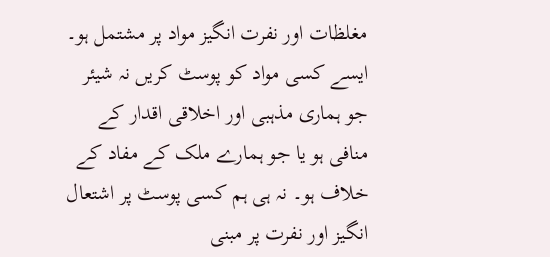مغلظات اور نفرت انگیز مواد پر مشتمل ہو۔ ایسے کسی مواد کو پوسٹ کریں نہ شیئر جو ہماری مذہبی اور اخلاقی اقدار کے منافی ہو یا جو ہمارے ملک کے مفاد کے خلاف ہو۔ نہ ہی ہم کسی پوسٹ پر اشتعال انگیز اور نفرت پر مبنی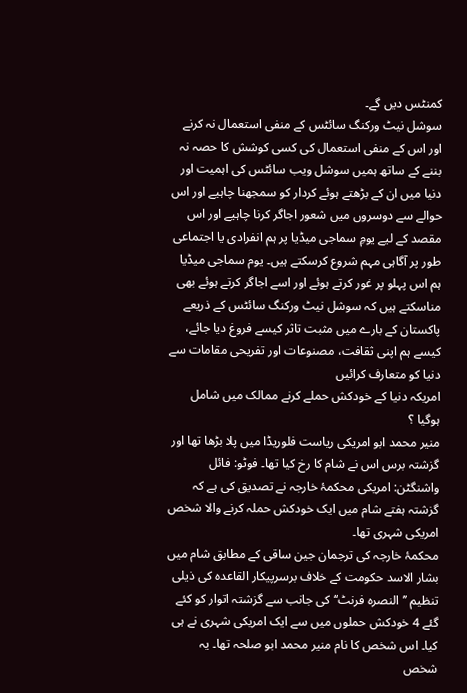کمنٹس دیں گے۔
سوشل نیٹ ورکنگ سائٹس کے منفی استعمال نہ کرنے اور اس کے منفی استعمال کی کسی کوشش کا حصہ نہ بننے کے ساتھ ہمیں سوشل ویب سائٹس کی اہمیت اور دنیا میں ان کے بڑھتے ہوئے کردار کو سمجھنا چاہیے اور اس حوالے سے دوسروں میں شعور اجاگر کرنا چاہیے اور اس مقصد کے لیے یومِ سماجی میڈیا پر ہم انفرادی یا اجتماعی طور پر آگاہی مہم شروع کرسکتے ہیں۔ یوم سماجی میڈیا ہم اس پہلو پر غور کرتے ہوئے اور اسے اجاگر کرتے ہوئے بھی مناسکتے ہیں کہ سوشل نیٹ ورکنگ سائٹس کے ذریعے پاکستان کے بارے میں مثبت تاثر کیسے فروغ دیا جائے، کیسے ہم اپنی ثقافت، مصنوعات اور تفریحی مقامات سے دنیا کو متعارف کرائیں
امریکہ دنیا کے خودکش حملے کرنے ممالک میں شامل ہوگیا ؟
منیر محمد ابو امریکی ریاست فلوریڈا میں پلا بڑھا تھا اور گزشتہ برس اس نے شام کا رخ کیا تھا۔ فوٹو: فائل
واشنگٹن: امریکی محکمۂ خارجہ نے تصدیق کی ہے کہ گزشتہ ہفتے شام میں ایک خودکش حملہ کرنے والا شخص امریکی شہری تھا۔
محکمۂ خارجہ کی ترجمان جین ساقی کے مطابق شام میں بشار الاسد حکومت کے خلاف برسرپیکار القاعدہ کی ذیلی تنظیم ’’النصرہ فرنٹ‘‘ کی جانب سے گزشتہ اتوار کو کئے گئے 4 خودکش حملوں میں سے ایک امریکی شہری نے ہی کیا۔ اس شخص کا نام منیر محمد ابو صلحہ تھا۔ یہ شخص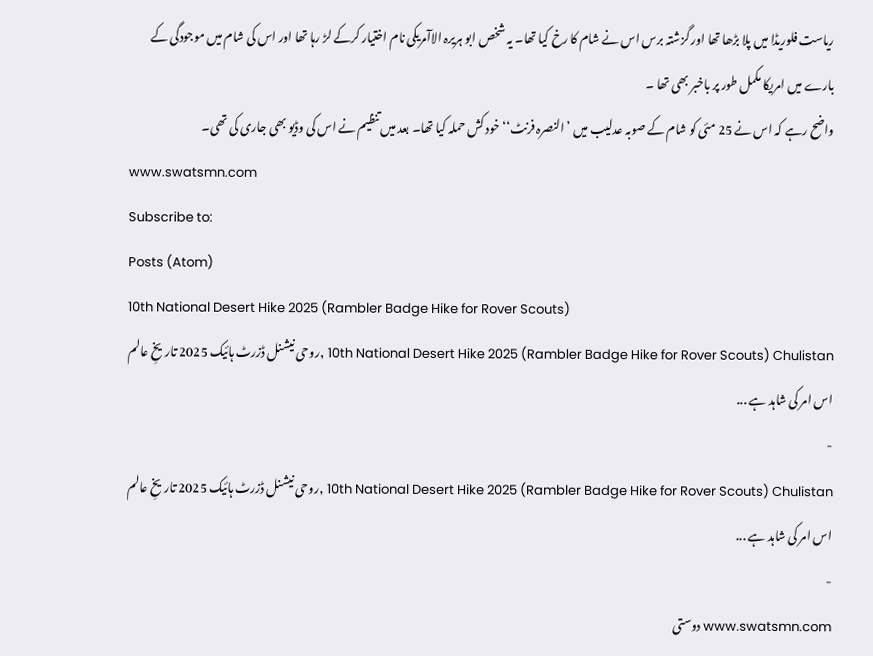ریاست فلوریڈا میں پلا بڑھا تھا اور گزشتہ برس اس نے شام کا رخ کیا تھا۔ یہ شخص ابو ہریرہ الاآمریکی نام اختیار کرکے لڑ رہا تھا اور اس کی شام میں موجودگی کے بارے میں امریکا مکمل طور پر باخبر بھی تھا ۔
واضح رہے کہ اس نے 25 مئی کو شام کے صوبہ عدلیب میں ’النصرہ فرنٹ‘‘ خود کش حملہ کیا تھا۔ بعد میں تنظیم نے اس کی وڈیو بھی جاری کی تھی۔
www.swatsmn.com
Subscribe to:
Posts (Atom)
10th National Desert Hike 2025 (Rambler Badge Hike for Rover Scouts)
10th National Desert Hike 2025 (Rambler Badge Hike for Rover Scouts) Chulistan ,روحی نیشنل ڈزرٹ ہائیک 2025 تاریخِ عالم اس امر کی شاہد ہے ...
-
10th National Desert Hike 2025 (Rambler Badge Hike for Rover Scouts) Chulistan ,روحی نیشنل ڈزرٹ ہائیک 2025 تاریخِ عالم اس امر کی شاہد ہے ...
-
www.swatsmn.com دوستی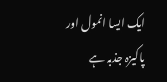ایک ایسا انمول اور پاکیزہ جذبہ ہے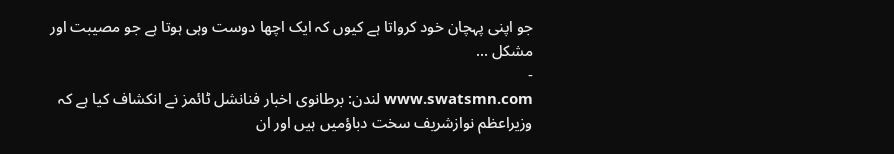جو اپنی پہچان خود کرواتا ہے کیوں کہ ایک اچھا دوست وہی ہوتا ہے جو مصیبت اور مشکل ...
-
www.swatsmn.com لندن: برطانوی اخبار فنانشل ٹائمز نے انکشاف کیا ہے کہ وزیراعظم نوازشریف سخت دباؤمیں ہیں اور ان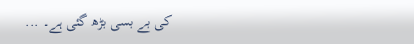کی بے بسی بڑھ گئی ہے۔ ...